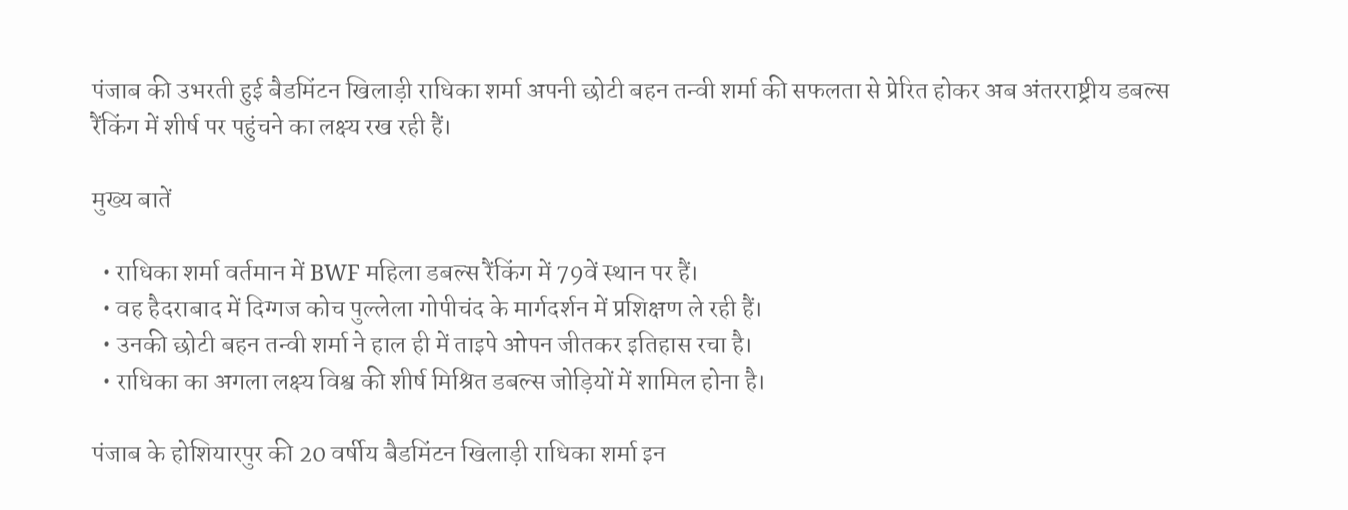पंजाब की उभरती हुई बैडमिंटन खिलाड़ी राधिका शर्मा अपनी छोटी बहन तन्वी शर्मा की सफलता से प्रेरित होकर अब अंतरराष्ट्रीय डबल्स रैंकिंग में शीर्ष पर पहुंचने का लक्ष्य रख रही हैं।

मुख्य बातें

  • राधिका शर्मा वर्तमान में BWF महिला डबल्स रैंकिंग में 79वें स्थान पर हैं।
  • वह हैदराबाद में दिग्गज कोच पुल्लेला गोपीचंद के मार्गदर्शन में प्रशिक्षण ले रही हैं।
  • उनकी छोटी बहन तन्वी शर्मा ने हाल ही में ताइपे ओपन जीतकर इतिहास रचा है।
  • राधिका का अगला लक्ष्य विश्व की शीर्ष मिश्रित डबल्स जोड़ियों में शामिल होना है।

पंजाब के होशियारपुर की 20 वर्षीय बैडमिंटन खिलाड़ी राधिका शर्मा इन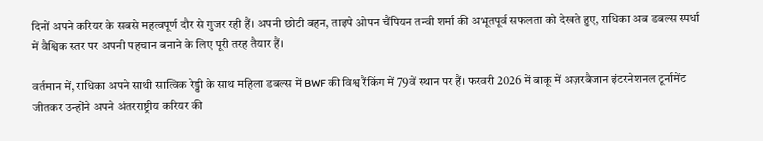दिनों अपने करियर के सबसे महत्वपूर्ण दौर से गुजर रही हैं। अपनी छोटी बहन, ताइपे ओपन चैंपियन तन्वी शर्मा की अभूतपूर्व सफलता को देखते हुए, राधिका अब डबल्स स्पर्धा में वैश्विक स्तर पर अपनी पहचान बनाने के लिए पूरी तरह तैयार हैं।

वर्तमान में, राधिका अपने साथी सात्विक रेड्डी के साथ महिला डबल्स में BWF की विश्व रैंकिंग में 79वें स्थान पर हैं। फरवरी 2026 में बाकू में अज़रबैजान इंटरनेशनल टूर्नामेंट जीतकर उन्होंने अपने अंतरराष्ट्रीय करियर की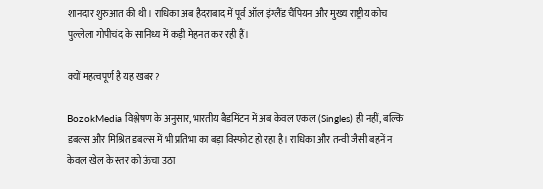शानदार शुरुआत की थी। राधिका अब हैदराबाद में पूर्व ऑल इंग्लैंड चैंपियन और मुख्य राष्ट्रीय कोच पुल्लेला गोपीचंद के सानिध्य में कड़ी मेहनत कर रही हैं।

क्यों महत्वपूर्ण है यह खबर?

BozokMedia विश्लेषण के अनुसार, भारतीय बैडमिंटन में अब केवल एकल (Singles) ही नहीं, बल्कि डबल्स और मिश्रित डबल्स में भी प्रतिभा का बड़ा विस्फोट हो रहा है। राधिका और तन्वी जैसी बहनें न केवल खेल के स्तर को ऊंचा उठा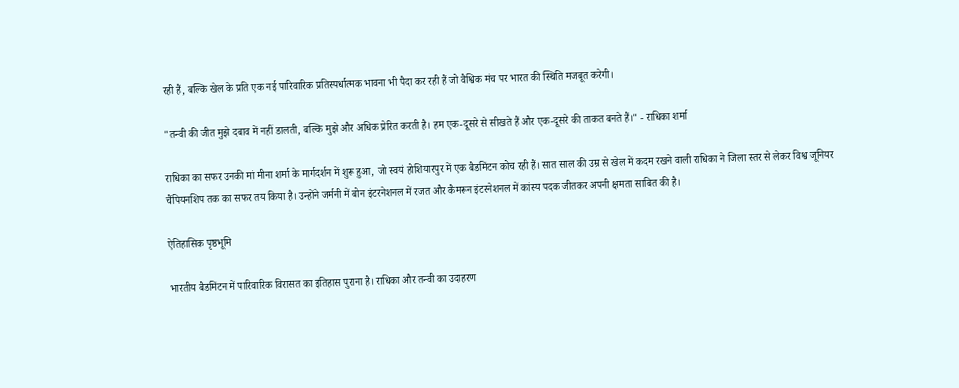रही हैं, बल्कि खेल के प्रति एक नई पारिवारिक प्रतिस्पर्धात्मक भावना भी पैदा कर रही हैं जो वैश्विक मंच पर भारत की स्थिति मजबूत करेगी।

"तन्वी की जीत मुझे दबाव में नहीं डालती, बल्कि मुझे और अधिक प्रेरित करती है। हम एक-दूसरे से सीखते हैं और एक-दूसरे की ताकत बनते हैं।" - राधिका शर्मा

राधिका का सफर उनकी मां मीना शर्मा के मार्गदर्शन में शुरू हुआ, जो स्वयं होशियारपुर में एक बैडमिंटन कोच रही हैं। सात साल की उम्र से खेल में कदम रखने वाली राधिका ने जिला स्तर से लेकर विश्व जूनियर चैंपियनशिप तक का सफर तय किया है। उन्होंने जर्मनी में बोन इंटरनेशनल में रजत और कैमरून इंटरनेशनल में कांस्य पदक जीतकर अपनी क्षमता साबित की है।

ऐतिहासिक पृष्ठभूमि

भारतीय बैडमिंटन में पारिवारिक विरासत का इतिहास पुराना है। राधिका और तन्वी का उदाहरण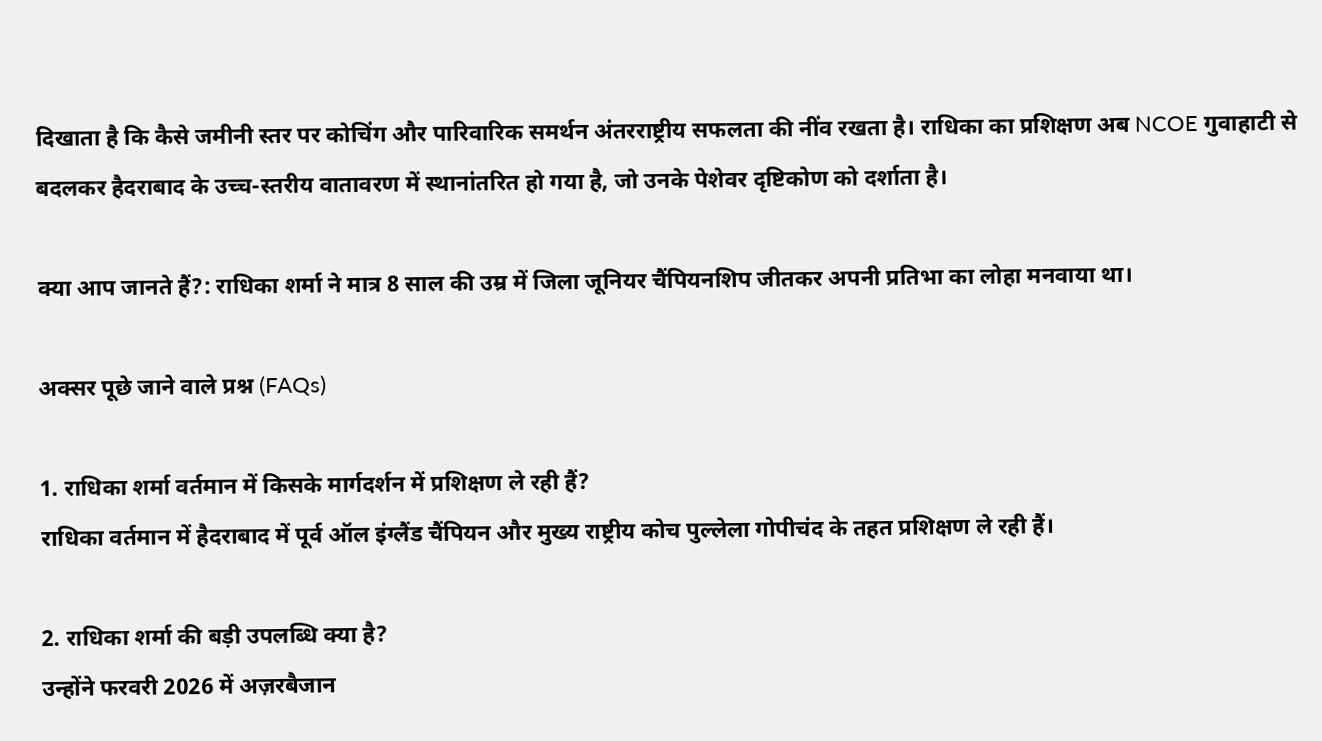दिखाता है कि कैसे जमीनी स्तर पर कोचिंग और पारिवारिक समर्थन अंतरराष्ट्रीय सफलता की नींव रखता है। राधिका का प्रशिक्षण अब NCOE गुवाहाटी से बदलकर हैदराबाद के उच्च-स्तरीय वातावरण में स्थानांतरित हो गया है, जो उनके पेशेवर दृष्टिकोण को दर्शाता है।

क्या आप जानते हैं?: राधिका शर्मा ने मात्र 8 साल की उम्र में जिला जूनियर चैंपियनशिप जीतकर अपनी प्रतिभा का लोहा मनवाया था।

अक्सर पूछे जाने वाले प्रश्न (FAQs)

1. राधिका शर्मा वर्तमान में किसके मार्गदर्शन में प्रशिक्षण ले रही हैं?
राधिका वर्तमान में हैदराबाद में पूर्व ऑल इंग्लैंड चैंपियन और मुख्य राष्ट्रीय कोच पुल्लेला गोपीचंद के तहत प्रशिक्षण ले रही हैं।

2. राधिका शर्मा की बड़ी उपलब्धि क्या है?
उन्होंने फरवरी 2026 में अज़रबैजान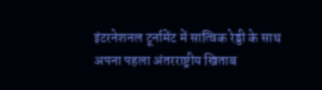इंटरनेशनल टूर्नामेंट में सात्विक रेड्डी के साथ अपना पहला अंतरराष्ट्रीय खिताब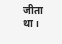जीता था।